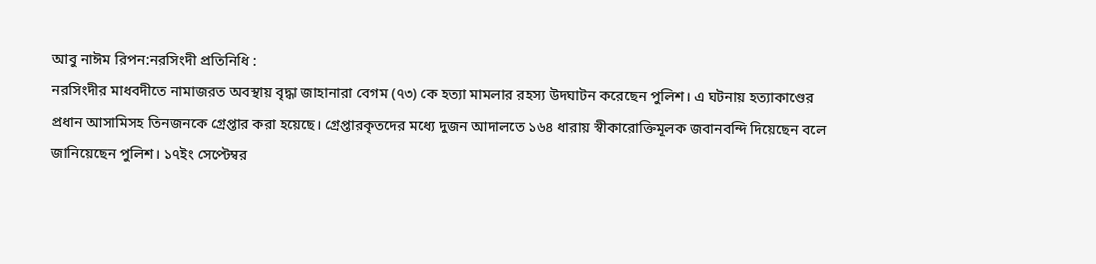আবু নাঈম রিপন:নরসিংদী প্রতিনিধি :
নরসিংদীর মাধবদীতে নামাজরত অবস্থায় বৃদ্ধা জাহানারা বেগম (৭৩) কে হত্যা মামলার রহস্য উদঘাটন করেছেন পুলিশ। এ ঘটনায় হত্যাকাণ্ডের প্রধান আসামিসহ তিনজনকে গ্রেপ্তার করা হয়েছে। গ্রেপ্তারকৃতদের মধ্যে দুজন আদালতে ১৬৪ ধারায় স্বীকারোক্তিমূলক জবানবন্দি দিয়েছেন বলে জানিয়েছেন পুলিশ। ১৭ইং সেপ্টেম্বর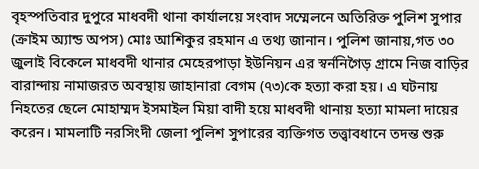বৃহস্পতিবার দুপুরে মাধবদী থানা কার্যালয়ে সংবাদ সম্মেলনে অতিরিক্ত পুলিশ সুপার (ক্রাইম অ্যান্ড অপস) মোঃ আশিকুর রহমান এ তথ্য জানান। পুলিশ জানায়,গত ৩০ জুলাই বিকেলে মাধবদী থানার মেহেরপাড়া ইউনিয়ন এর স্বর্ননিগৈড় গ্রামে নিজ বাড়ির বারান্দায় নামাজরত অবস্থায় জাহানারা বেগম (৭৩)কে হত্যা করা হয়। এ ঘটনায় নিহতের ছেলে মোহাম্মদ ইসমাইল মিয়া বাদী হয়ে মাধবদী থানায় হত্যা মামলা দায়ের করেন। মামলাটি নরসিংদী জেলা পুলিশ সুপারের ব্যক্তিগত তত্ত্বাবধানে তদন্ত শুরু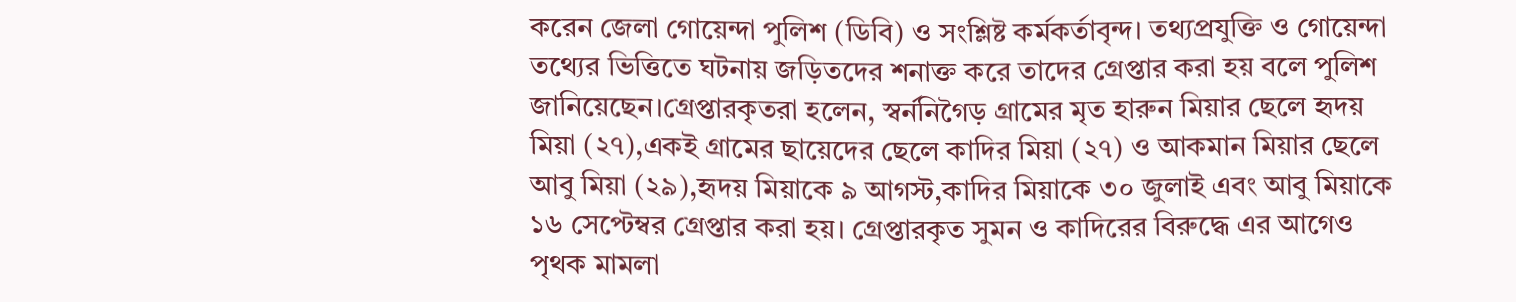করেন জেলা গোয়েন্দা পুলিশ (ডিবি) ও সংশ্লিষ্ট কর্মকর্তাবৃন্দ। তথ্যপ্রযুক্তি ও গোয়েন্দা তথ্যের ভিত্তিতে ঘটনায় জড়িতদের শনাক্ত করে তাদের গ্রেপ্তার করা হয় বলে পুলিশ জানিয়েছেন।গ্রেপ্তারকৃতরা হলেন, স্বর্ননিগৈড় গ্রামের মৃত হারুন মিয়ার ছেলে হৃদয় মিয়া (২৭),একই গ্রামের ছায়েদের ছেলে কাদির মিয়া (২৭) ও আকমান মিয়ার ছেলে আবু মিয়া (২৯),হৃদয় মিয়াকে ৯ আগস্ট,কাদির মিয়াকে ৩০ জুলাই এবং আবু মিয়াকে ১৬ সেপ্টেম্বর গ্রেপ্তার করা হয়। গ্রেপ্তারকৃত সুমন ও কাদিরের বিরুদ্ধে এর আগেও পৃথক মামলা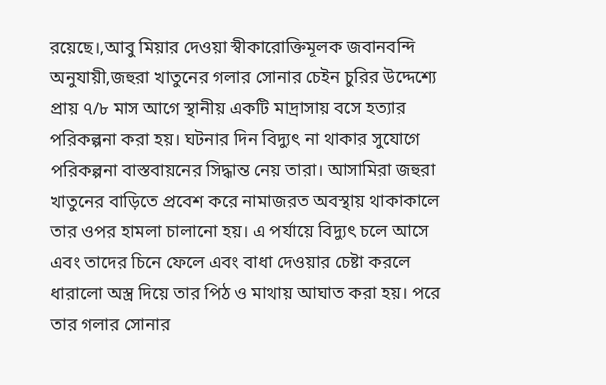রয়েছে।,আবু মিয়ার দেওয়া স্বীকারোক্তিমূলক জবানবন্দি অনুযায়ী,জহুরা খাতুনের গলার সোনার চেইন চুরির উদ্দেশ্যে প্রায় ৭/৮ মাস আগে স্থানীয় একটি মাদ্রাসায় বসে হত্যার পরিকল্পনা করা হয়। ঘটনার দিন বিদ্যুৎ না থাকার সুযোগে পরিকল্পনা বাস্তবায়নের সিদ্ধান্ত নেয় তারা। আসামিরা জহুরা খাতুনের বাড়িতে প্রবেশ করে নামাজরত অবস্থায় থাকাকালে তার ওপর হামলা চালানো হয়। এ পর্যায়ে বিদ্যুৎ চলে আসে এবং তাদের চিনে ফেলে এবং বাধা দেওয়ার চেষ্টা করলে ধারালো অস্ত্র দিয়ে তার পিঠ ও মাথায় আঘাত করা হয়। পরে তার গলার সোনার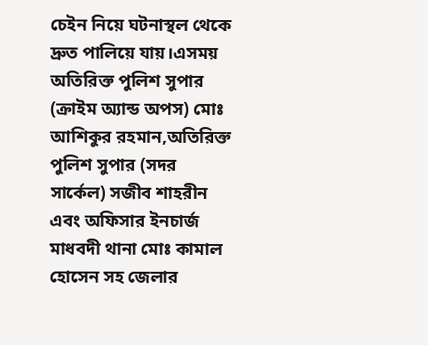চেইন নিয়ে ঘটনাস্থল থেকে দ্রুত পালিয়ে যায়।এসময় অতিরিক্ত পুলিশ সুপার (ক্রাইম অ্যান্ড অপস) মোঃ আশিকুর রহমান,অতিরিক্ত পুলিশ সুপার (সদর সার্কেল) সজীব শাহরীন এবং অফিসার ইনচার্জ মাধবদী থানা মোঃ কামাল হোসেন সহ জেলার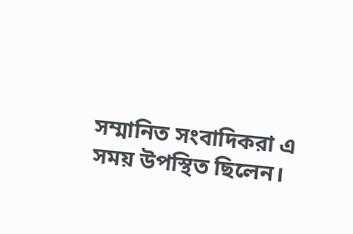সম্মানিত সংবাদিকরা এ সময় উপস্থিত ছিলেন।